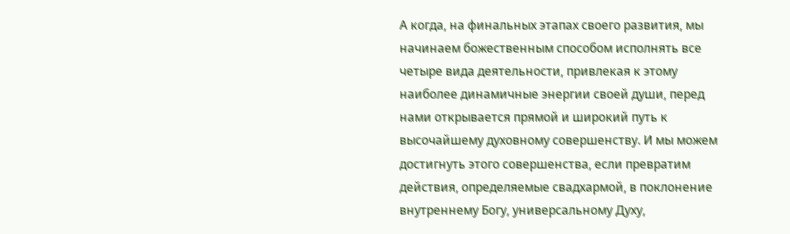А когда, на финальных этапах своего развития, мы начинаем божественным способом исполнять все четыре вида деятельности, привлекая к этому наиболее динамичные энергии своей души, перед нами открывается прямой и широкий путь к высочайшему духовному совершенству. И мы можем достигнуть этого совершенства, если превратим действия, определяемые свадхармой, в поклонение внутреннему Богу, универсальному Духу,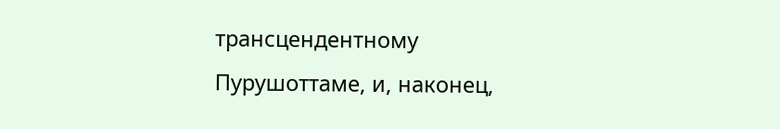трансцендентному Пурушоттаме, и, наконец,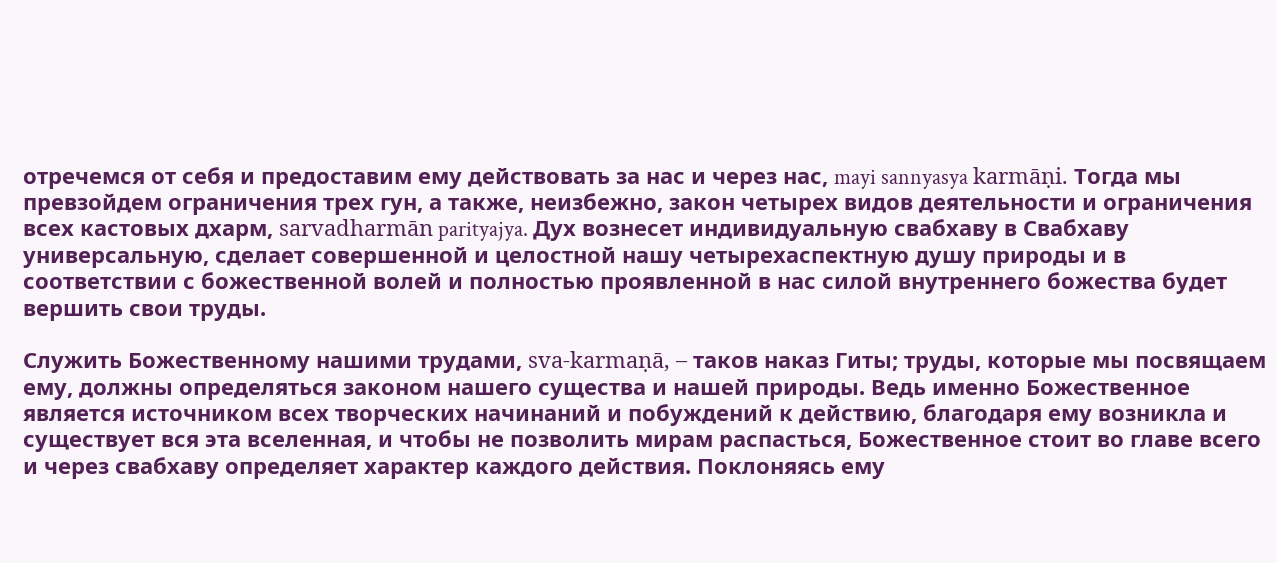отречемся от себя и предоставим ему действовать за нас и через нас, mayi sannyasya karmāṇi. Тогда мы превзойдем ограничения трех гун, а также, неизбежно, закон четырех видов деятельности и ограничения всех кастовых дхарм, sarvadharmān parityajya. Дух вознесет индивидуальную свабхаву в Свабхаву универсальную, сделает совершенной и целостной нашу четырехаспектную душу природы и в соответствии с божественной волей и полностью проявленной в нас силой внутреннего божества будет вершить свои труды.

Служить Божественному нашими трудами, sva-karmaṇā, – таков наказ Гиты; труды, которые мы посвящаем ему, должны определяться законом нашего существа и нашей природы. Ведь именно Божественное является источником всех творческих начинаний и побуждений к действию, благодаря ему возникла и существует вся эта вселенная, и чтобы не позволить мирам распасться, Божественное стоит во главе всего и через свабхаву определяет характер каждого действия. Поклоняясь ему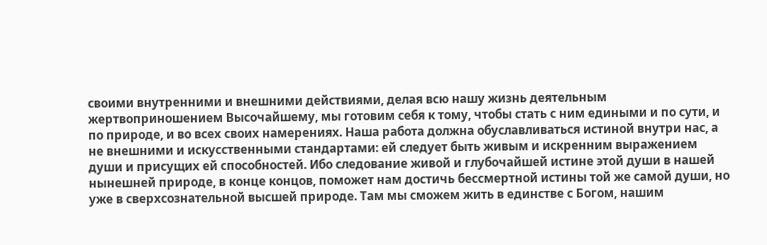своими внутренними и внешними действиями, делая всю нашу жизнь деятельным жертвоприношением Высочайшему, мы готовим себя к тому, чтобы стать с ним едиными и по сути, и по природе, и во всех своих намерениях. Наша работа должна обуславливаться истиной внутри нас, а не внешними и искусственными стандартами: ей следует быть живым и искренним выражением души и присущих ей способностей. Ибо следование живой и глубочайшей истине этой души в нашей нынешней природе, в конце концов, поможет нам достичь бессмертной истины той же самой души, но уже в сверхсознательной высшей природе. Там мы сможем жить в единстве с Богом, нашим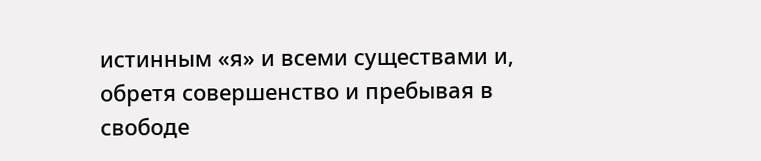истинным «я» и всеми существами и, обретя совершенство и пребывая в свободе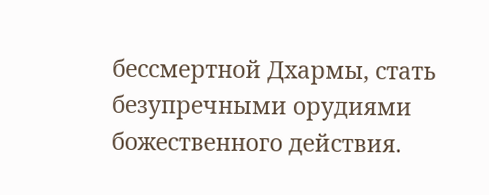бессмертной Дхармы, стать безупречными орудиями божественного действия.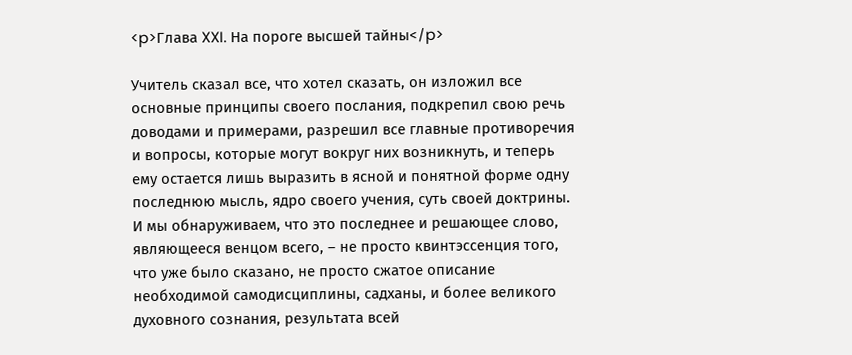<p>Глава XXI. На пороге высшей тайны</p>

Учитель сказал все, что хотел сказать, он изложил все основные принципы своего послания, подкрепил свою речь доводами и примерами, разрешил все главные противоречия и вопросы, которые могут вокруг них возникнуть, и теперь ему остается лишь выразить в ясной и понятной форме одну последнюю мысль, ядро своего учения, суть своей доктрины. И мы обнаруживаем, что это последнее и решающее слово, являющееся венцом всего, – не просто квинтэссенция того, что уже было сказано, не просто сжатое описание необходимой самодисциплины, садханы, и более великого духовного сознания, результата всей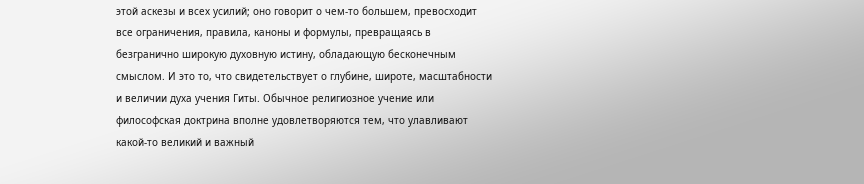этой аскезы и всех усилий; оно говорит о чем-то большем, превосходит все ограничения, правила, каноны и формулы, превращаясь в безгранично широкую духовную истину, обладающую бесконечным смыслом. И это то, что свидетельствует о глубине, широте, масштабности и величии духа учения Гиты. Обычное религиозное учение или философская доктрина вполне удовлетворяются тем, что улавливают какой-то великий и важный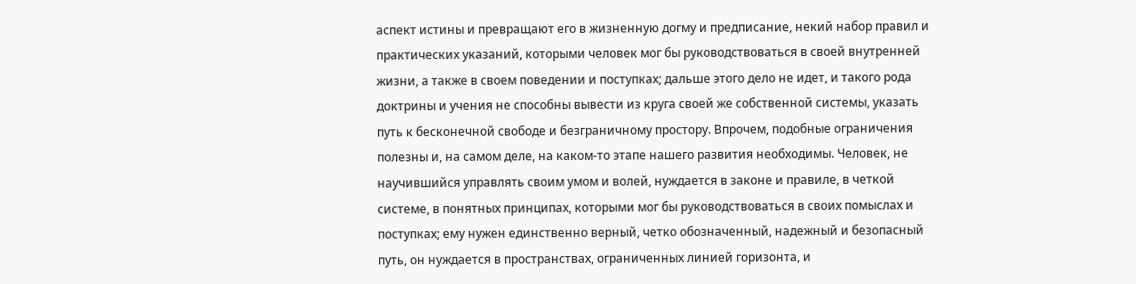аспект истины и превращают его в жизненную догму и предписание, некий набор правил и практических указаний, которыми человек мог бы руководствоваться в своей внутренней жизни, а также в своем поведении и поступках; дальше этого дело не идет, и такого рода доктрины и учения не способны вывести из круга своей же собственной системы, указать путь к бесконечной свободе и безграничному простору. Впрочем, подобные ограничения полезны и, на самом деле, на каком-то этапе нашего развития необходимы. Человек, не научившийся управлять своим умом и волей, нуждается в законе и правиле, в четкой системе, в понятных принципах, которыми мог бы руководствоваться в своих помыслах и поступках; ему нужен единственно верный, четко обозначенный, надежный и безопасный путь, он нуждается в пространствах, ограниченных линией горизонта, и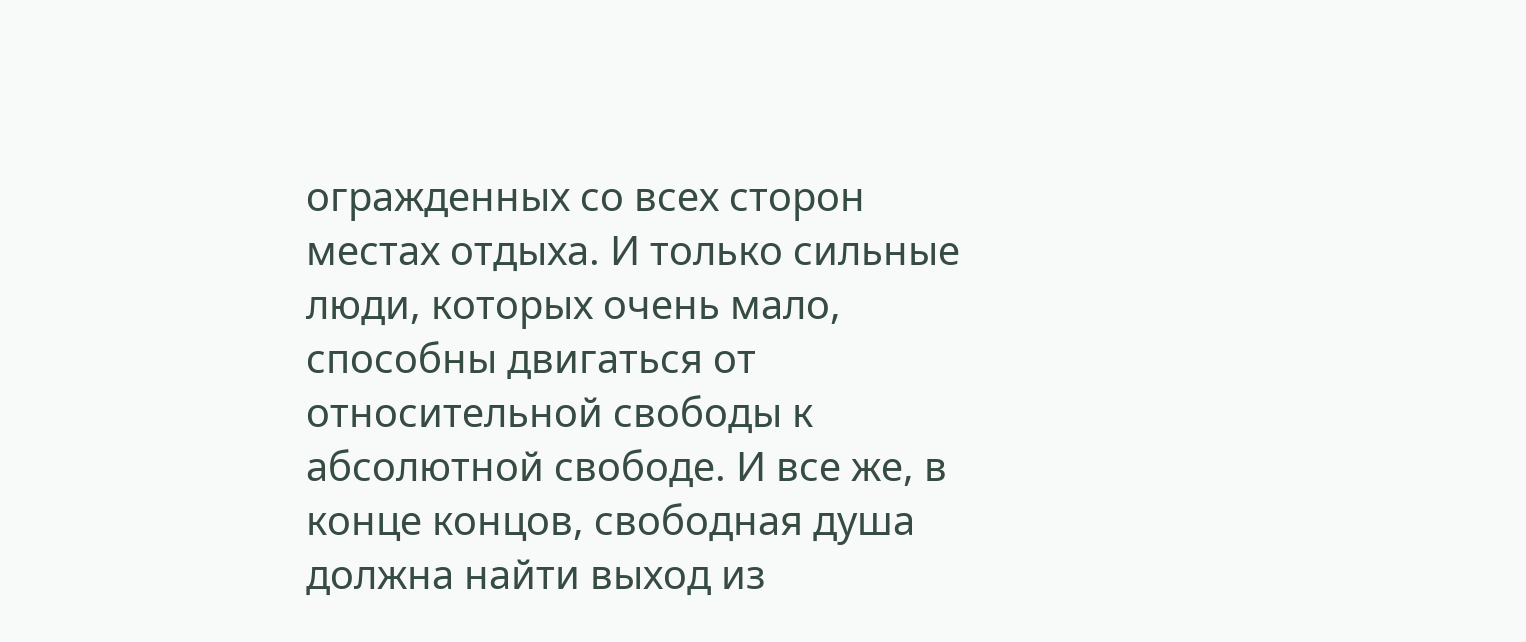огражденных со всех сторон местах отдыха. И только сильные люди, которых очень мало, способны двигаться от относительной свободы к абсолютной свободе. И все же, в конце концов, свободная душа должна найти выход из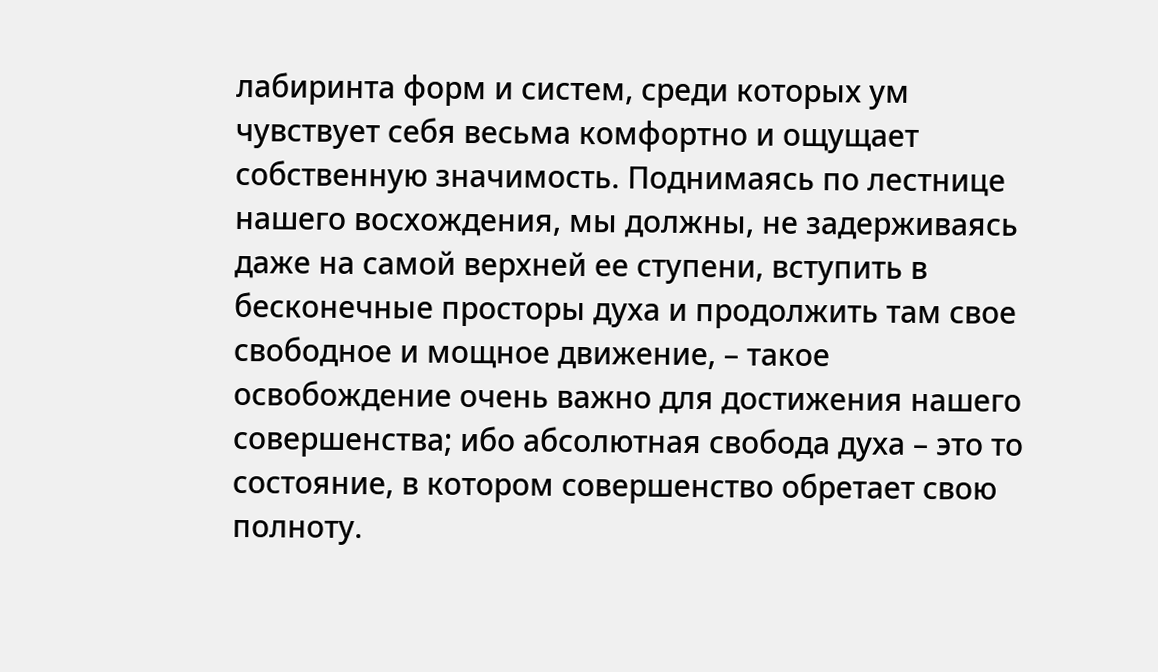лабиринта форм и систем, среди которых ум чувствует себя весьма комфортно и ощущает собственную значимость. Поднимаясь по лестнице нашего восхождения, мы должны, не задерживаясь даже на самой верхней ее ступени, вступить в бесконечные просторы духа и продолжить там свое свободное и мощное движение, – такое освобождение очень важно для достижения нашего совершенства; ибо абсолютная свобода духа – это то состояние, в котором совершенство обретает свою полноту.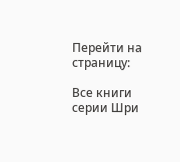Перейти на страницу:

Все книги серии Шри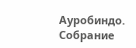Ауробиндо. Собрание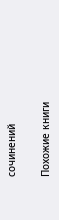сочинений

Похожие книги